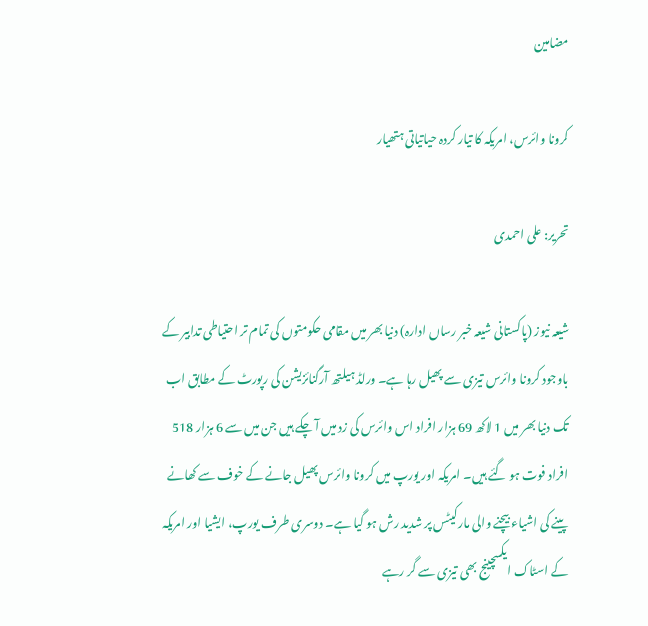مضامین

کرونا وائرس، امریکہ کا تیار کردہ حیاتیاتی ہتھیار

تحریر: علی احمدی

شیعہ نیوز (پاکستانی شیعہ خبر رساں ادارہ) دنیا بھر میں مقامی حکومتوں کی تمام تر احتیاطی تدابیر کے باوجود کرونا وائرس تیزی سے پھیل رہا ہے۔ ورلڈ ہیلتھ آرگنائزیشن کی رپورٹ کے مطابق اب تک دنیا بھر میں 1 لاکھ 69 ہزار افراد اس وائرس کی زد میں آ چکے ہیں جن میں سے 6 ہزار 518 افراد فوت ہو گئے ہیں۔ امریکہ اور یورپ میں کرونا وائرس پھیل جانے کے خوف سے کھانے پینے کی اشیاء بیچنے والی مارکیٹس پر شدید رش ہو گیا ہے۔ دوسری طرف یورپ، ایشیا اور امریکہ کے اسٹاک ایکسچینج بھی تیزی سے گر رہے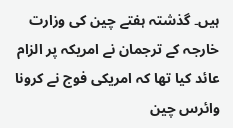ہیں۔ گذشتہ ہفتے چین کی وزارت خارجہ کے ترجمان نے امریکہ پر الزام عائد کیا تھا کہ امریکی فوج نے کرونا وائرس چین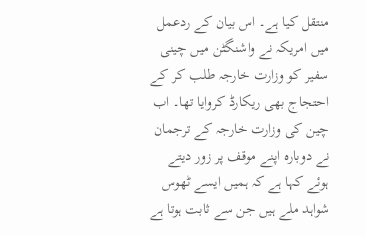منتقل کیا ہے۔ اس بیان کے ردعمل میں امریکہ نے واشنگٹن میں چینی سفیر کو وزارت خارجہ طلب کر کے احتجاج بھی ریکارڈ کروایا تھا۔ اب چین کی وزارت خارجہ کے ترجمان نے دوبارہ اپنے موقف پر زور دیتے ہوئے کہا ہے کہ ہمیں ایسے ٹھوس شواہد ملے ہیں جن سے ثابت ہوتا ہے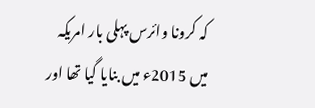کہ کرونا وائرس پہلی بار امریکہ میں 2015ء میں بنایا گیا تھا اور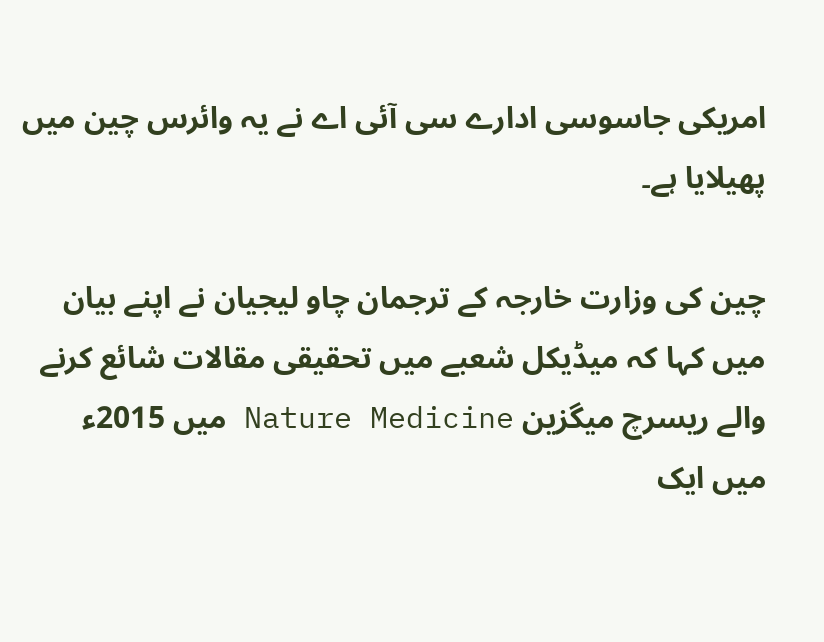امریکی جاسوسی ادارے سی آئی اے نے یہ وائرس چین میں پھیلایا ہے۔

چین کی وزارت خارجہ کے ترجمان چاو لیجیان نے اپنے بیان میں کہا کہ میڈیکل شعبے میں تحقیقی مقالات شائع کرنے والے ریسرچ میگزین Nature Medicine میں 2015ء میں ایک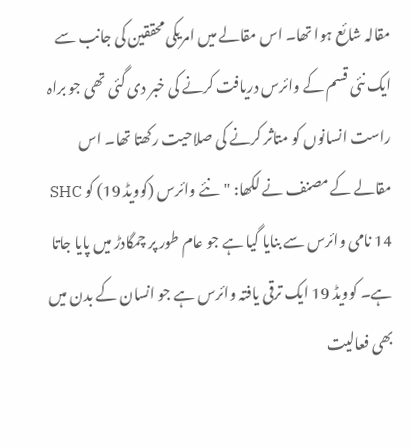مقالہ شائع ہوا تھا۔ اس مقالے میں امریکی محققین کی جانب سے ایک نئی قسم کے وائرس دریافت کرنے کی خبر دی گئی تھی جو براہ راست انسانوں کو متاثر کرنے کی صلاحیت رکھتا تھا۔ اس مقالے کے مصنف نے لکھا: "نئے وائرس (کوویڈ 19) کو SHC 14 نامی وائرس سے بنایا گیا ہے جو عام طور پر چمگادڑ میں پایا جاتا ہے۔ کوویڈ 19 ایک ترقی یافتہ وائرس ہے جو انسان کے بدن میں بھی فعالیت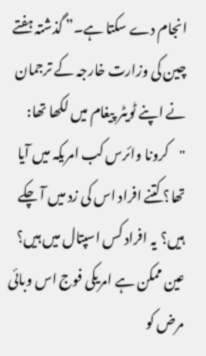انجام دے سکتا ہے۔” گذشتہ ہفتے چین کی وزارت خارجہ کے ترجمان نے اپنے ٹویٹر پیغام میں لکھا تھا: "کرونا وائرس کب امریکہ میں آیا تھا؟ کتنے افراد اس کی زد میں آ چکے ہیں؟ یہ افراد کس اسپتال میں ہیں؟ عین ممکن ہے امریکی فوج اس وبائی مرض کو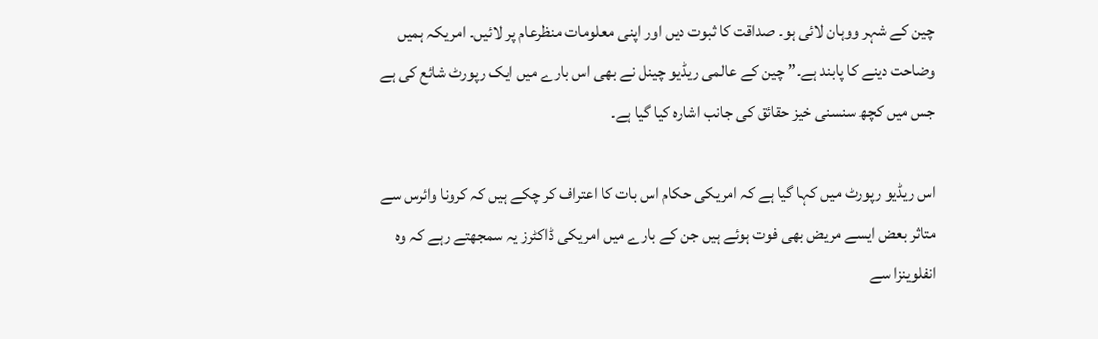چین کے شہر ووہان لائی ہو۔ صداقت کا ثبوت دیں اور اپنی معلومات منظرعام پر لائیں۔ امریکہ ہمیں وضاحت دینے کا پابند ہے۔” چین کے عالمی ریڈیو چینل نے بھی اس بارے میں ایک رپورٹ شائع کی ہے جس میں کچھ سنسنی خیز حقائق کی جانب اشارہ کیا گیا ہے۔

اس ریڈیو رپورٹ میں کہا گیا ہے کہ امریکی حکام اس بات کا اعتراف کر چکے ہیں کہ کرونا وائرس سے متاثر بعض ایسے مریض بھی فوت ہوئے ہیں جن کے بارے میں امریکی ڈاکٹرز یہ سمجھتے رہے کہ وہ انفلوینزا سے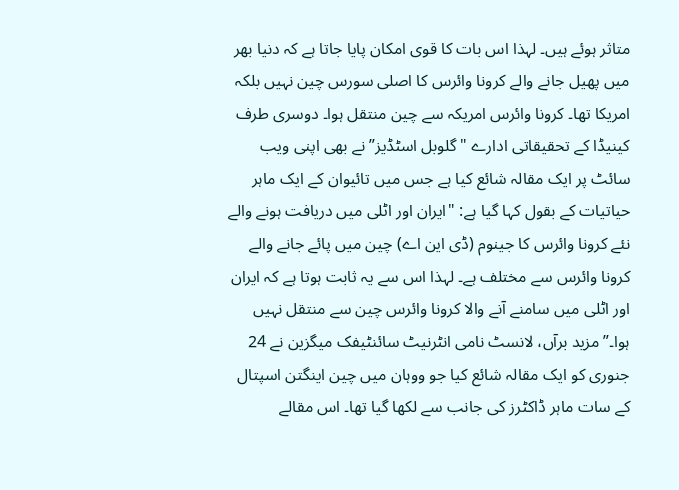متاثر ہوئے ہیں۔ لہذا اس بات کا قوی امکان پایا جاتا ہے کہ دنیا بھر میں پھیل جانے والے کرونا وائرس کا اصلی سورس چین نہیں بلکہ امریکا تھا۔ کرونا وائرس امریکہ سے چین منتقل ہوا۔ دوسری طرف کینیڈا کے تحقیقاتی ادارے "گلوبل اسٹڈیز” نے بھی اپنی ویب سائٹ پر ایک مقالہ شائع کیا ہے جس میں تائیوان کے ایک ماہر حیاتیات کے بقول کہا گیا ہے: "ایران اور اٹلی میں دریافت ہونے والے نئے کرونا وائرس کا جینوم (ڈی این اے) چین میں پائے جانے والے کرونا وائرس سے مختلف ہے۔ لہذا اس سے یہ ثابت ہوتا ہے کہ ایران اور اٹلی میں سامنے آنے والا کرونا وائرس چین سے منتقل نہیں ہوا۔” مزید برآں، لانسٹ نامی انٹرنیٹ سائنٹیفک میگزین نے 24 جنوری کو ایک مقالہ شائع کیا جو ووہان میں چین اینگتن اسپتال کے سات ماہر ڈاکٹرز کی جانب سے لکھا گیا تھا۔ اس مقالے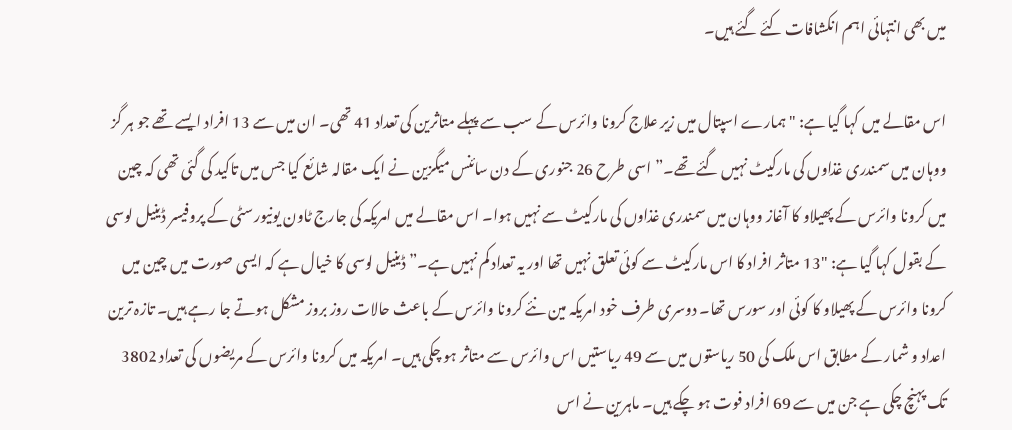میں بھی انتہائی اہم انکشافات کئے گئے ہیں۔

اس مقالے میں کہا گیا ہے: "ہمارے اسپتال میں زیر علاج کرونا وائرس کے سب سے پہلے متاثرین کی تعداد 41 تھی۔ ان میں سے 13 افراد ایسے تھے جو ہر گز ووہان میں سمندری غذاوں کی مارکیٹ نہیں گئے تھے۔” اسی طرح 26 جنوری کے دن سائنس میگزین نے ایک مقالہ شائع کیا جس میں تاکید کی گئی تھی کہ چین میں کرونا وائرس کے پھیلاو کا آغاز ووہان میں سمندری غذاوں کی مارکیٹ سے نہیں ہوا۔ اس مقالے میں امریکہ کی جارج ٹاون یونیورسٹی کے پروفیسر ڈینیل لوسی کے بقول کہا گیا ہے: "13 متاثر افراد کا اس مارکیٹ سے کوئی تعلق نہیں تھا اور یہ تعداد کم نہیں ہے۔” ڈینیل لوسی کا خیال ہے کہ ایسی صورت میں چین میں کرونا وائرس کے پھیلاو کا کوئی اور سورس تھا۔ دوسری طرف خود امریکہ مین نئے کرونا وائرس کے باعث حالات روز بروز مشکل ہوتے جا رہے ہیں۔ تازہ ترین اعداد و شمار کے مطابق اس ملک کی 50 ریاستوں میں سے 49 ریاستیں اس وائرس سے متاثر ہو چکی ہیں۔ امریکہ میں کرونا وائرس کے مریضوں کی تعداد 3802 تک پہنچ چکی ہے جن میں سے 69 افراد فوت ہو چکے ہیں۔ ماہرین نے اس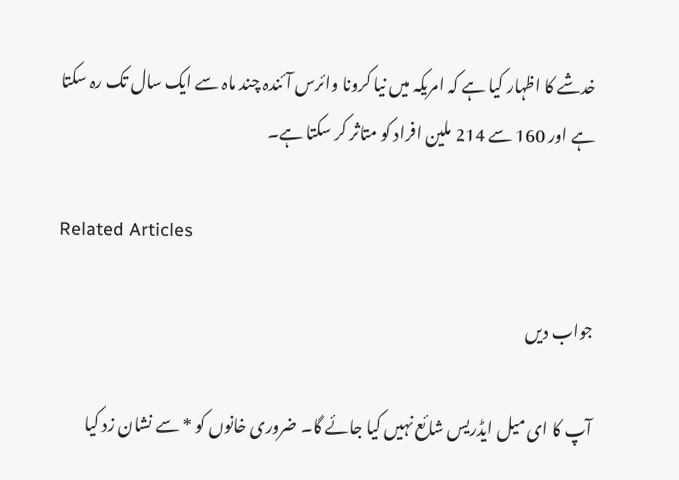خدشے کا اظہار کیا ہے کہ امریکہ میں نیا کرونا وائرس آئندہ چند ماہ سے ایک سال تک رہ سکتا ہے اور 160 سے 214 ملین افراد کو متاثر کر سکتا ہے۔

Related Articles

جواب دیں

آپ کا ای میل ایڈریس شائع نہیں کیا جائے گا۔ ضروری خانوں کو * سے نشان زد کیا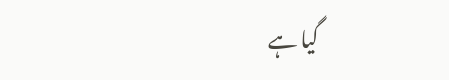گیا ہے